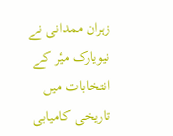زہران ممدانی نے نیویارک میٔر کے انتخابات میں تاریخی کامیابی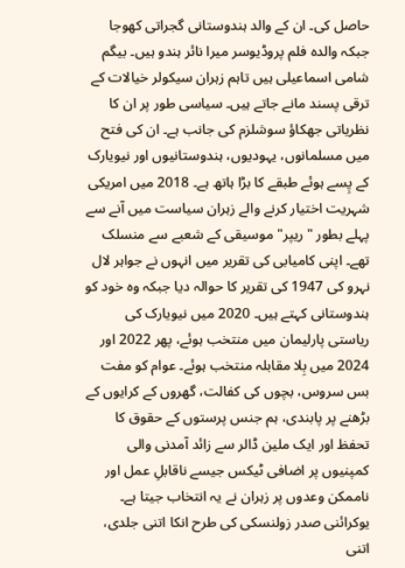حاصل کی۔ ان کے والد ہندوستانی گجراتی کھوجا جبکہ والدہ فلم پروڈیوسر میرا نائر ہندو ہیں۔ بیگم شامی اسماعیلی ہیں تاہم زہران سیکولر خیالات کے ترقی پسند مانے جاتے ہیں۔ سیاسی طور پر ان کا نظریاتی جھکاؤ سوشلزم کی جانب ہے۔ ان کی فتح میں مسلمانوں، یہودیوں، ہندوستانیوں اور نیویارک کے پِسے ہوئے طبقے کا بڑا ہاتھ ہے۔ 2018 میں امریکی شہریت اختیار کرنے والے زہران سیاست میں آنے سے پہلے بطور "ریپر" موسیقی کے شعبے سے منسلک تھے۔ اپنی کامیابی کی تقریر میں انہوں نے جواہر لال نہرو کی 1947 کی تقریر کا حوالہ دیا جبکہ وہ خود کو ہندوستانی کہتے ہیں۔ 2020 میں نیویارک کی ریاستی پارلیمان میں منتخب ہوئے، پھر 2022 اور 2024 میں بِلا مقابلہ منتخب ہوئے۔ عوام کو مفت بس سروس، بچوں کی کفالت، گھروں کے کرایوں کے بڑھنے پر پابندی، ہم جنس پرستوں کے حقوق کا تحفظ اور ایک ملین ڈالر سے زائد آمدنی والی کمپنیوں پر اضافی ٹیکس جیسے ناقابلِ عمل اور ناممکن وعدوں پر زہران نے یہ انتخاب جیتا ہے۔ یوکرائنی صدر زولنسکی کی طرح انکا اتنی جلدی، اتنی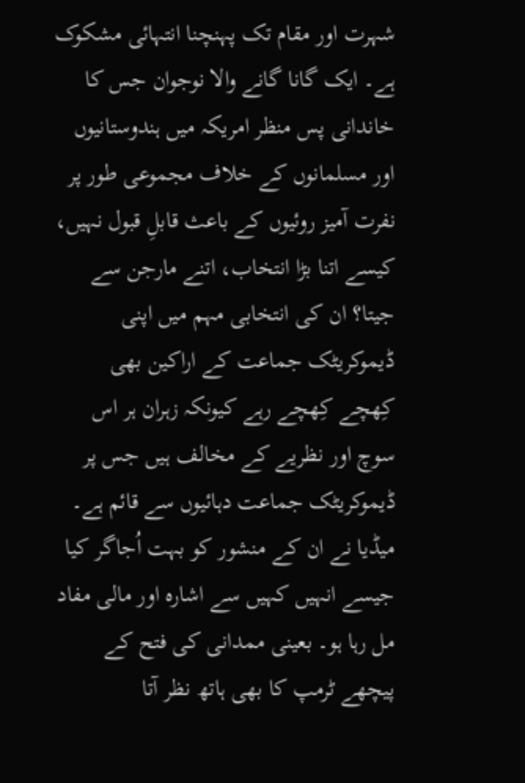شہرت اور مقام تک پہنچنا انتہائی مشکوک ہے۔ ایک گانا گانے والا نوجوان جس کا خاندانی پس منظر امریکہ میں ہندوستانیوں اور مسلمانوں کے خلاف مجموعی طور پر نفرت آمیز روئیوں کے باعث قابلِ قبول نہیں، کیسے اتنا بڑا انتخاب، اتنے مارجن سے جیتا؟ ان کی انتخابی مہم میں اپنی ڈیموکریٹک جماعت کے اراکین بھی کِھچے کِھچے رہے کیونکہ زہران ہر اس سوچ اور نظریے کے مخالف ہیں جس پر ڈیموکریٹک جماعت دہائیوں سے قائم ہے۔ میڈیا نے ان کے منشور کو بہت اُجاگر کیا جیسے انہیں کہیں سے اشارہ اور مالی مفاد مل رہا ہو۔ بعینی ممدانی کی فتح کے پیچھے ٹرمپ کا بھی ہاتھ نظر آتا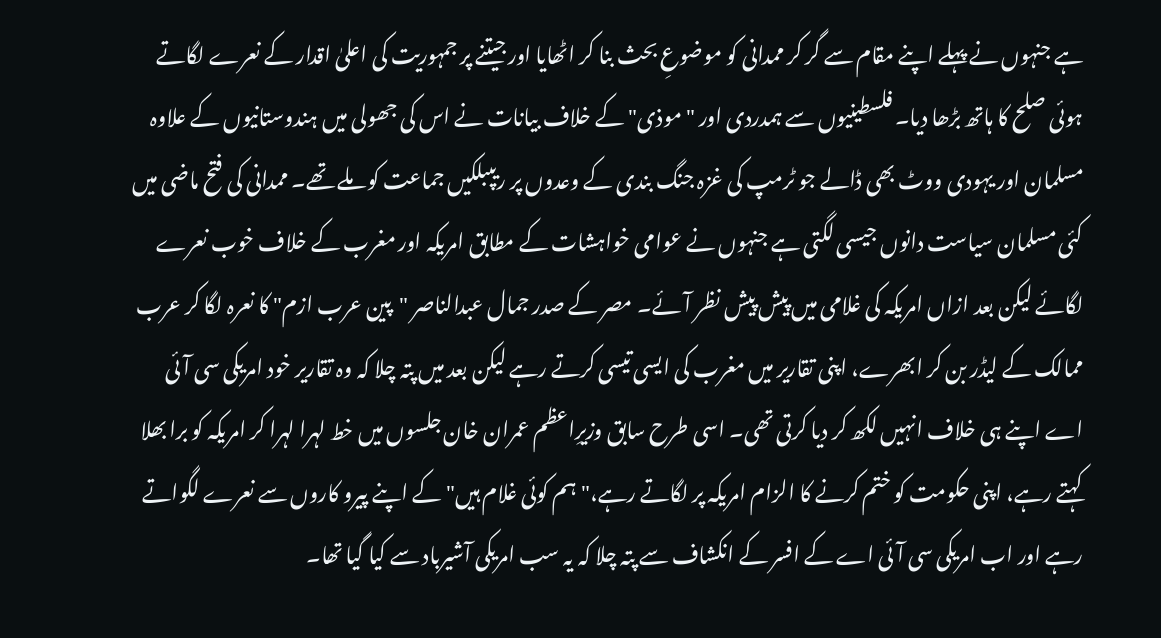ہے جنہوں نے پہلے اپنے مقام سے گر کر ممدانی کو موضوعِ بحث بنا کر اٹھایا اور جیتنے پر جمہوریت کی اعلیٰ اقدار کے نعرے لگاتے ہوئی صلح کا ہاتھ بڑھا دیا۔ فلسطینیوں سے ہمدردی اور "موذی" کے خلاف بیانات نے اس کی جھولی میں ہندوستانیوں کے علاوہ مسلمان اور یہودی ووٹ بھی ڈالے جو ٹرمپ کی غزہ جنگ بندی کے وعدوں پر ریپبلکیں جماعت کو ملے تھے۔ ممدانی کی فتح ماضی میں کئی مسلمان سیاست دانوں جیسی لگتی ہے جنہوں نے عوامی خواہشات کے مطابق امریکہ اور مغرب کے خلاف خوب نعرے لگائے لیکن بعد ازاں امریکہ کی غلامی میں پیش پیش نظر آ ئے۔ مصر کے صدر جمال عبدالناصر "پین عرب ازم" کا نعرہ لگا کر عرب ممالک کے لیڈر بن کر ابھرے، اپنی تقاریر میں مغرب کی ایسی تیسی کرتے رہے لیکن بعد میں پتہ چلا کہ وہ تقاریر خود امریکی سی آئی اے اپنے ہی خلاف انہیں لکھ کر دیا کرتی تھی۔ اسی طرح سابق وزیرِاعظم عمران خان جلسوں میں خط لہرا لہرا کر امریکہ کو برا بھلا کہتے رہے، اپنی حکومت کو ختم کرنے کا الزام امریکہ پر لگاتے رہے،" ہم کوئی غلام ہیں" کے اپنے پیرو کاروں سے نعرے لگواتے رہے اور اب امریکی سی آئی اے کے افسر کے انکشاف سے پتہ چلا کہ یہ سب امریکی آشیرباد سے کیا گیا تھا۔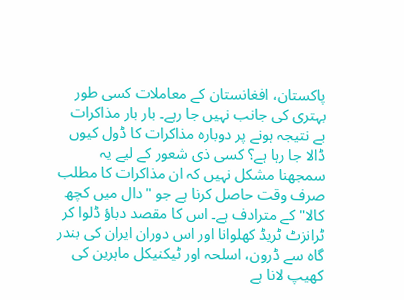پاکستان، افغانستان کے معاملات کسی طور بہتری کی جانب نہیں جا رہے۔ بار بار مذاکرات بے نتیجہ ہونے پر دوبارہ مذاکرات کا ڈول کیوں ڈالا جا رہا ہے؟ کسی ذی شعور کے لیے یہ سمجھنا مشکل نہیں کہ ان مذاکرات کا مطلب صرف وقت حاصل کرنا ہے جو "دال میں کچھ کالا" کے مترادف ہے۔ اس کا مقصد دباؤ ڈلوا کر ٹرانزٹ ٹریڈ کھلوانا اور اس دوران ایران کی بندر گاہ سے ڈرون، اسلحہ اور ٹیکنیکل ماہرین کی کھیپ لانا ہے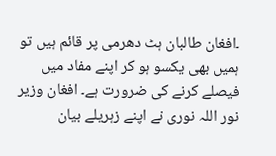۔افغان طالبان ہٹ دھرمی پر قائم ہیں تو ہمیں بھی یکسو ہو کر اپنے مفاد میں فیصلے کرنے کی ضرورت ہے۔ افغان وزیر نور اللہ نوری نے اپنے زہریلے بیان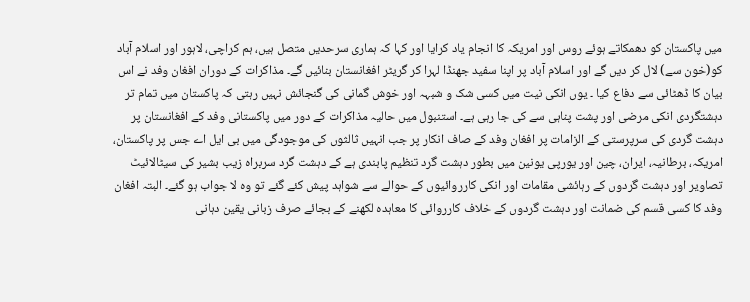میں پاکستان کو دھمکاتے ہوئے روس اور امریکہ کا انجام یاد کرایا اور کہا کہ ہماری سرحدیں متصل ہیں، ہم کراچی، لاہور اور اسلام آباد کو(خون سے) لال کر دیں گے اور اسلام آباد پر اپنا سفید جھنڈا لہرا کر گریٹر افغانستان بنائیں گے۔ مذاکرات کے دوران افغان وفد نے اس بیان کا ڈھٹائی سے دفاع کیا ۔ یوں انکی نیت میں کسی شک و شبہہ اور خوش گمانی کی گنجائش نہیں رہتی کہ پاکستان میں تمام تر دہشتگردی انکی مرضی اور پشت پناہی سے کی جا رہی ہے۔ استنبول میں حالیہ مذاکرات کے دور میں پاکستانی وفد کے افغانستان پر دہشت گردی کی سرپرستی کے الزامات پر افغان وفد کے صاف انکار پر جب انہیں ثالثوں کی موجودگی میں بی ایل اے جس پر پاکستان، امریکہ، برطانیہ، ایران، چین اور یورپی یونین میں بطور دہشت گرد تنظیم پابندی ہے کے دہشت گرد سربراہ زیب بشیر کی سیٹالائیٹ تصاویر اور دہشت گردوں کے رہائشی مقامات اور انکی کارروائیوں کے حوالے سے شواہد پیش کئے گئے تو وہ لا جواب ہو گئے۔ البتہ افغان وفد کا کسی قسم کی ضمانت اور دہشت گردوں کے خلاف کارروائی کا معاہدہ لکھنے کے بجائے صرف زبانی یقین دہانی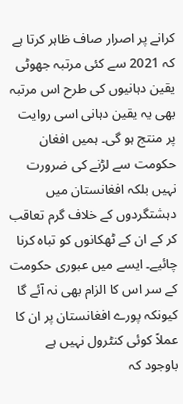کرانے پر اصرار صاف ظاہر کرتا ہے کہ 2021 سے کئی مرتبہ جھوٹی یقین دہانیوں کی طرح اس مرتبہ بھی یہ یقین دہانی اسی روایت پر منتج ہو گی۔ ہمیں افغان حکومت سے لڑنے کی ضرورت نہیں بلکہ افغانستان میں دہشتگردوں کے خلاف گرم تعاقب کر کے ان کے ٹھکانوں کو تباہ کرنا چائیے۔ ایسے میں عبوری حکومت کے سر اس کا الزام بھی نہ آئے گا کیونکہ پورے افغانستان پر ان کا عملاً کوئی کنٹرول نہیں ہے باوجود کہ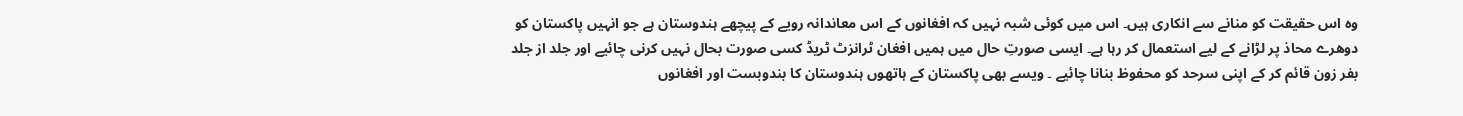وہ اس حقیقت کو منانے سے انکاری ہیں۔ اس میں کوئی شبہ نہیں کہ افغانوں کے اس معاندانہ رویے کے پیچھے ہندوستان ہے جو انہیں پاکستان کو دوھرے محاذ پر لڑانے کے لیے استعمال کر رہا ہے۔ ایسی صورتِ حال میں ہمیں افغان ٹرانزٹ ٹریڈ کسی صورت بحال نہیں کرنی چائیے اور جلد از جلد بفر زون قائم کر کے اپنی سرحد کو محفوظ بنانا چائیے ۔ ویسے بھی پاکستان کے ہاتھوں ہندوستان کا بندوبست اور افغانوں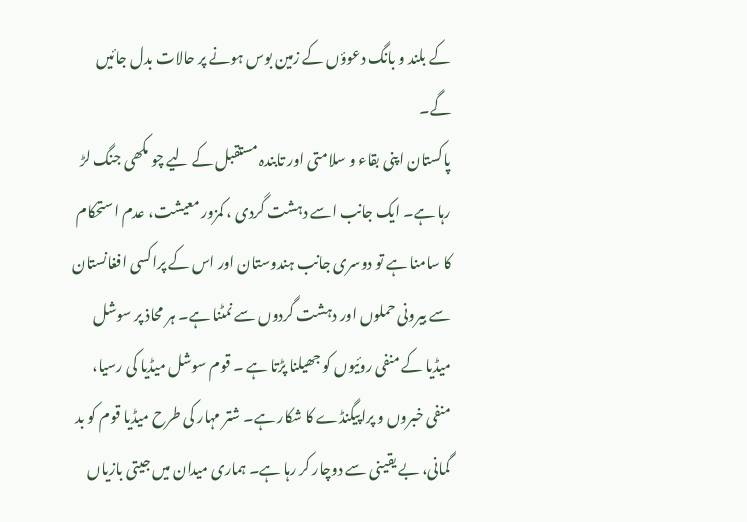کے بلند و بانگ دعوؤں کے زمین بوس ہونے پر حالات بدل جائیں گے۔
پاکستان اپنی بقاء و سلامتی اور تابندہ مستقبل کے لیے چو مکھی جنگ لڑ رہا ہے۔ ایک جانب اسے دہشت گردی ، کمزور معیشت، عدم استحکام کا سامنا ہے تو دوسری جانب ہندوستان اور اس کے پراکسی افغانستان سے بیرونی حملوں اور دہشت گردوں سے نمٹنا ہے۔ ہر محاذ پر سوشل میڈیا کے منفی روئیوں کو جھیلنا پڑتا ہے ۔ قوم سوشل میڈیا کی رسیا، منفی خبروں و پراپیگنڈے کا شکار ہے۔ شتر مہار کی طرح میڈیا قوم کو بد گمانی، بے یقینی سے دوچار کر رہا ہے۔ ہماری میدان میں جیتی بازیاں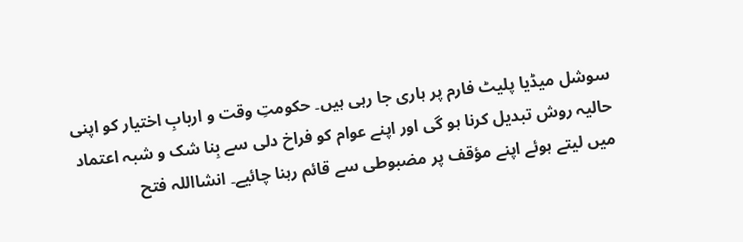سوشل میڈیا پلیٹ فارم پر ہاری جا رہی ہیں۔ حکومتِ وقت و اربابِ اختیار کو اپنی حالیہ روش تبدیل کرنا ہو گی اور اپنے عوام کو فراخ دلی سے بِنا شک و شبہ اعتماد میں لیتے ہوئے اپنے مؤقف پر مضبوطی سے قائم رہنا چائیے۔ انشااللہ فتح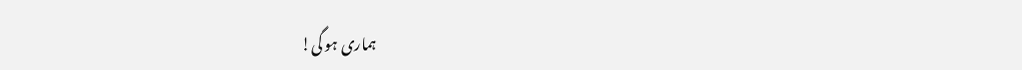ہماری ہو گی!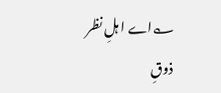؎اے ا ہلِ نظر ذوقِ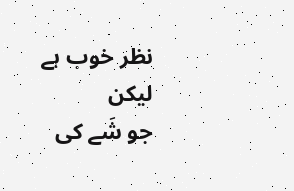نظر خوب ہے لیکن
جو شَے کی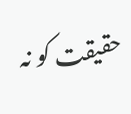حقیقت کو نہ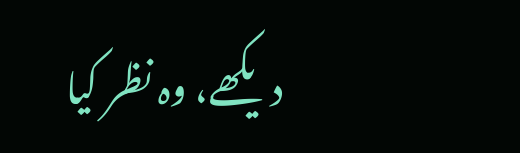دیکھے، وہ نظر کیا